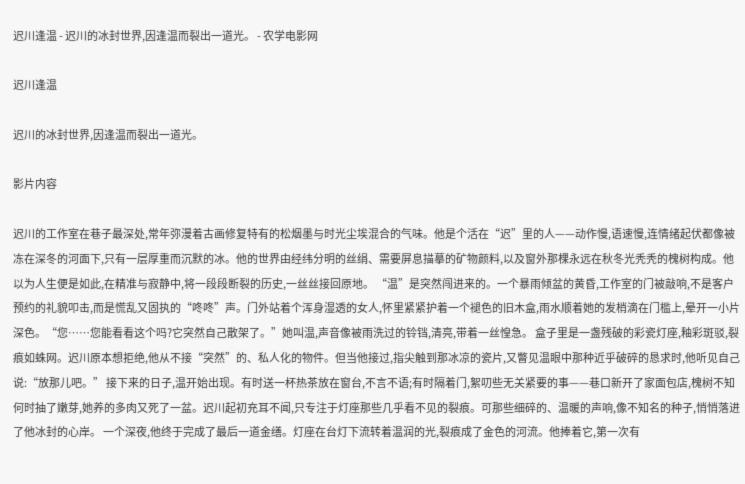迟川逢温 - 迟川的冰封世界,因逢温而裂出一道光。 - 农学电影网

迟川逢温

迟川的冰封世界,因逢温而裂出一道光。

影片内容

迟川的工作室在巷子最深处,常年弥漫着古画修复特有的松烟墨与时光尘埃混合的气味。他是个活在“迟”里的人——动作慢,语速慢,连情绪起伏都像被冻在深冬的河面下,只有一层厚重而沉默的冰。他的世界由经纬分明的丝绢、需要屏息描摹的矿物颜料,以及窗外那棵永远在秋冬光秃秃的槐树构成。他以为人生便是如此,在精准与寂静中,将一段段断裂的历史,一丝丝接回原地。 “温”是突然闯进来的。一个暴雨倾盆的黄昏,工作室的门被敲响,不是客户预约的礼貌叩击,而是慌乱又固执的“咚咚”声。门外站着个浑身湿透的女人,怀里紧紧护着一个褪色的旧木盒,雨水顺着她的发梢滴在门槛上,晕开一小片深色。“您……您能看看这个吗?它突然自己散架了。”她叫温,声音像被雨洗过的铃铛,清亮,带着一丝惶急。 盒子里是一盏残破的彩瓷灯座,釉彩斑驳,裂痕如蛛网。迟川原本想拒绝,他从不接“突然”的、私人化的物件。但当他接过,指尖触到那冰凉的瓷片,又瞥见温眼中那种近乎破碎的恳求时,他听见自己说:“放那儿吧。” 接下来的日子,温开始出现。有时送一杯热茶放在窗台,不言不语;有时隔着门,絮叨些无关紧要的事——巷口新开了家面包店,槐树不知何时抽了嫩芽,她养的多肉又死了一盆。迟川起初充耳不闻,只专注于灯座那些几乎看不见的裂痕。可那些细碎的、温暖的声响,像不知名的种子,悄悄落进了他冰封的心岸。 一个深夜,他终于完成了最后一道金缮。灯座在台灯下流转着温润的光,裂痕成了金色的河流。他捧着它,第一次有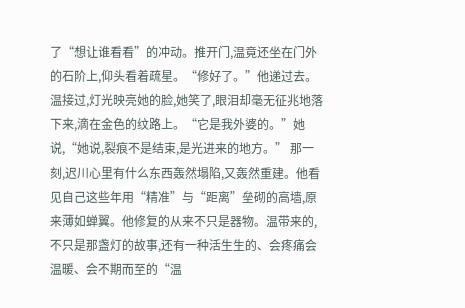了“想让谁看看”的冲动。推开门,温竟还坐在门外的石阶上,仰头看着疏星。“修好了。”他递过去。温接过,灯光映亮她的脸,她笑了,眼泪却毫无征兆地落下来,滴在金色的纹路上。“它是我外婆的。”她说,“她说,裂痕不是结束,是光进来的地方。” 那一刻,迟川心里有什么东西轰然塌陷,又轰然重建。他看见自己这些年用“精准”与“距离”垒砌的高墙,原来薄如蝉翼。他修复的从来不只是器物。温带来的,不只是那盏灯的故事,还有一种活生生的、会疼痛会温暖、会不期而至的“温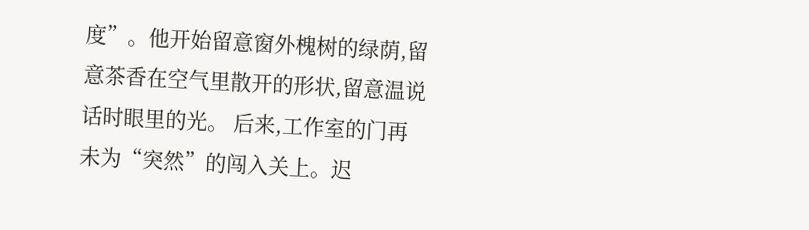度”。他开始留意窗外槐树的绿荫,留意茶香在空气里散开的形状,留意温说话时眼里的光。 后来,工作室的门再未为“突然”的闯入关上。迟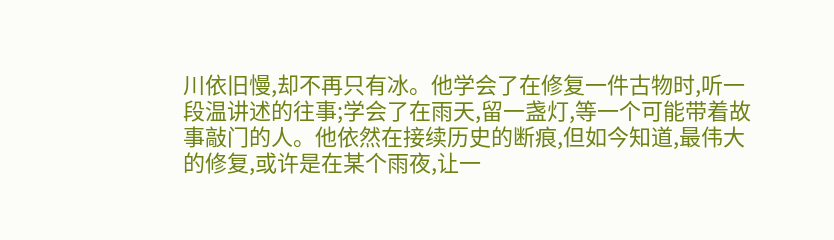川依旧慢,却不再只有冰。他学会了在修复一件古物时,听一段温讲述的往事;学会了在雨天,留一盏灯,等一个可能带着故事敲门的人。他依然在接续历史的断痕,但如今知道,最伟大的修复,或许是在某个雨夜,让一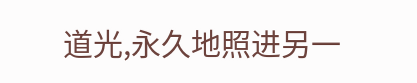道光,永久地照进另一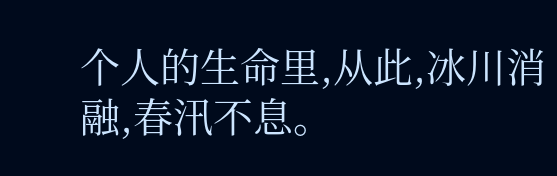个人的生命里,从此,冰川消融,春汛不息。